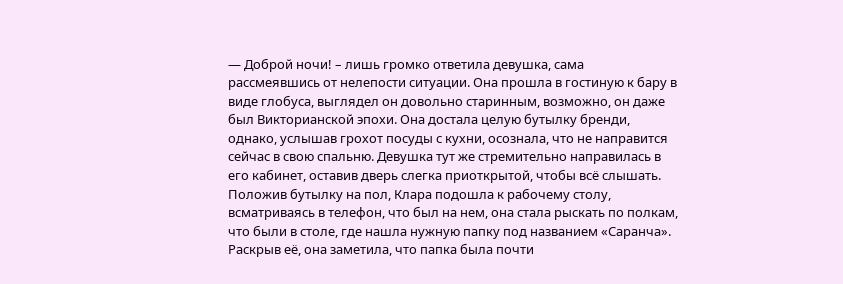— Доброй ночи! – лишь громко ответила девушка, сама рассмеявшись от нелепости ситуации. Она прошла в гостиную к бару в виде глобуса, выглядел он довольно старинным, возможно, он даже был Викторианской эпохи. Она достала целую бутылку бренди, однако, услышав грохот посуды с кухни, осознала, что не направится сейчас в свою спальню. Девушка тут же стремительно направилась в его кабинет, оставив дверь слегка приоткрытой, чтобы всё слышать. Положив бутылку на пол, Клара подошла к рабочему столу, всматриваясь в телефон, что был на нем, она стала рыскать по полкам, что были в столе, где нашла нужную папку под названием «Саранча». Раскрыв её, она заметила, что папка была почти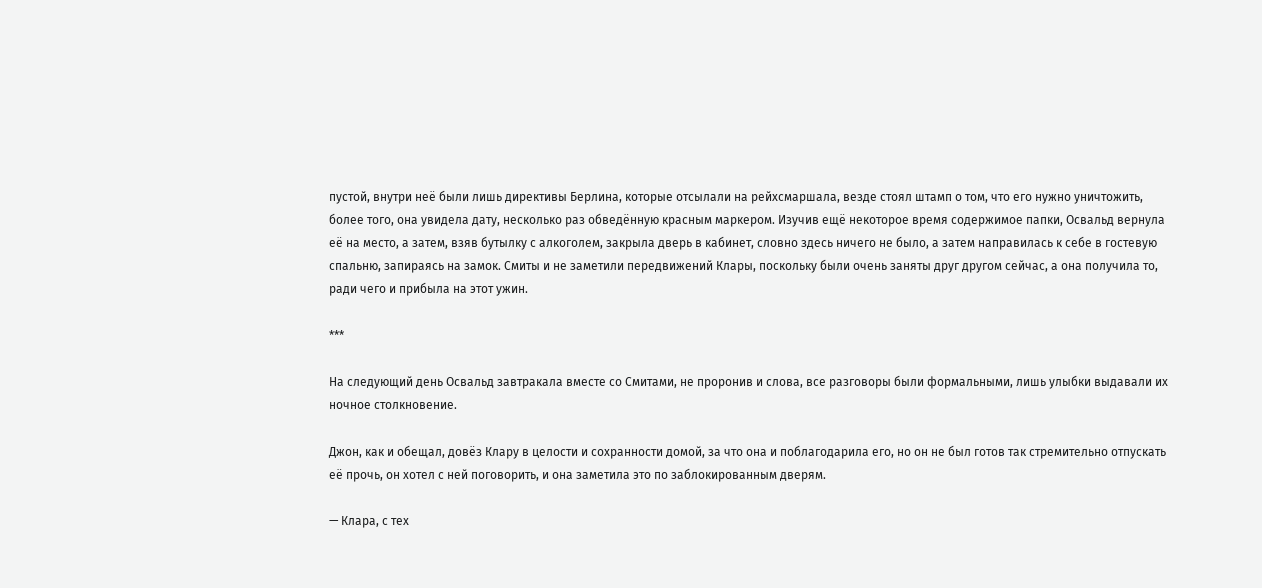пустой, внутри неё были лишь директивы Берлина, которые отсылали на рейхсмаршала, везде стоял штамп о том, что его нужно уничтожить, более того, она увидела дату, несколько раз обведённую красным маркером. Изучив ещё некоторое время содержимое папки, Освальд вернула её на место, а затем, взяв бутылку с алкоголем, закрыла дверь в кабинет, словно здесь ничего не было, а затем направилась к себе в гостевую спальню, запираясь на замок. Смиты и не заметили передвижений Клары, поскольку были очень заняты друг другом сейчас, а она получила то, ради чего и прибыла на этот ужин.

***

На следующий день Освальд завтракала вместе со Смитами, не проронив и слова, все разговоры были формальными, лишь улыбки выдавали их ночное столкновение.

Джон, как и обещал, довёз Клару в целости и сохранности домой, за что она и поблагодарила его, но он не был готов так стремительно отпускать её прочь, он хотел с ней поговорить, и она заметила это по заблокированным дверям.

— Клара, с тех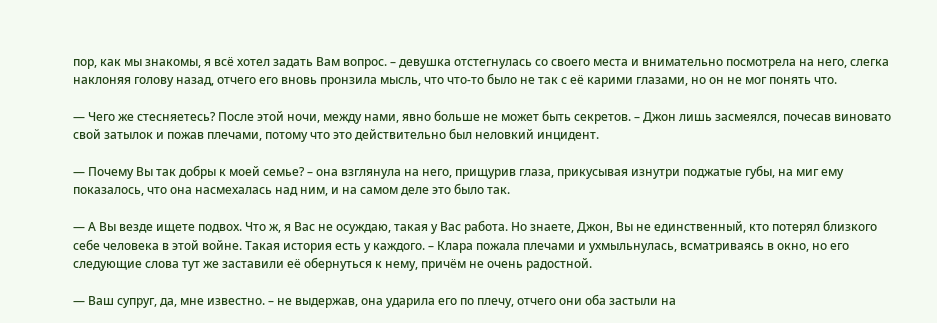пор, как мы знакомы, я всё хотел задать Вам вопрос. – девушка отстегнулась со своего места и внимательно посмотрела на него, слегка наклоняя голову назад, отчего его вновь пронзила мысль, что что-то было не так с её карими глазами, но он не мог понять что.

— Чего же стесняетесь? После этой ночи, между нами, явно больше не может быть секретов. – Джон лишь засмеялся, почесав виновато свой затылок и пожав плечами, потому что это действительно был неловкий инцидент.

— Почему Вы так добры к моей семье? – она взглянула на него, прищурив глаза, прикусывая изнутри поджатые губы, на миг ему показалось, что она насмехалась над ним, и на самом деле это было так.

— А Вы везде ищете подвох. Что ж, я Вас не осуждаю, такая у Вас работа. Но знаете, Джон, Вы не единственный, кто потерял близкого себе человека в этой войне. Такая история есть у каждого. – Клара пожала плечами и ухмыльнулась, всматриваясь в окно, но его следующие слова тут же заставили её обернуться к нему, причём не очень радостной.

— Ваш супруг, да, мне известно. – не выдержав, она ударила его по плечу, отчего они оба застыли на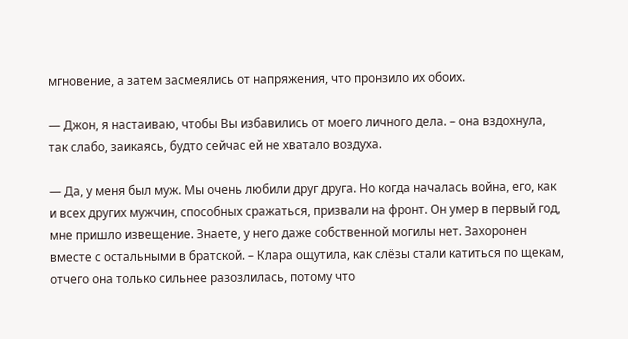мгновение, а затем засмеялись от напряжения, что пронзило их обоих.

— Джон, я настаиваю, чтобы Вы избавились от моего личного дела. – она вздохнула, так слабо, заикаясь, будто сейчас ей не хватало воздуха.

— Да, у меня был муж. Мы очень любили друг друга. Но когда началась война, его, как и всех других мужчин, способных сражаться, призвали на фронт. Он умер в первый год, мне пришло извещение. Знаете, у него даже собственной могилы нет. Захоронен вместе с остальными в братской. – Клара ощутила, как слёзы стали катиться по щекам, отчего она только сильнее разозлилась, потому что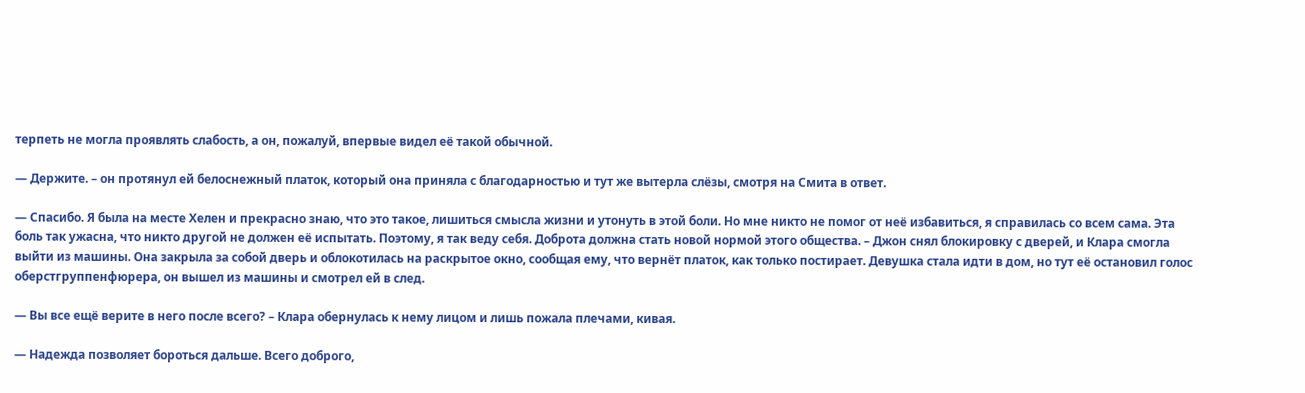терпеть не могла проявлять слабость, а он, пожалуй, впервые видел её такой обычной.

— Держите. – он протянул ей белоснежный платок, который она приняла с благодарностью и тут же вытерла слёзы, смотря на Смита в ответ.

— Спасибо. Я была на месте Хелен и прекрасно знаю, что это такое, лишиться смысла жизни и утонуть в этой боли. Но мне никто не помог от неё избавиться, я справилась со всем сама. Эта боль так ужасна, что никто другой не должен её испытать. Поэтому, я так веду себя. Доброта должна стать новой нормой этого общества. – Джон снял блокировку с дверей, и Клара смогла выйти из машины. Она закрыла за собой дверь и облокотилась на раскрытое окно, сообщая ему, что вернёт платок, как только постирает. Девушка стала идти в дом, но тут её остановил голос оберстгруппенфюрера, он вышел из машины и смотрел ей в след.

— Вы все ещё верите в него после всего? – Клара обернулась к нему лицом и лишь пожала плечами, кивая.

— Надежда позволяет бороться дальше. Всего доброго,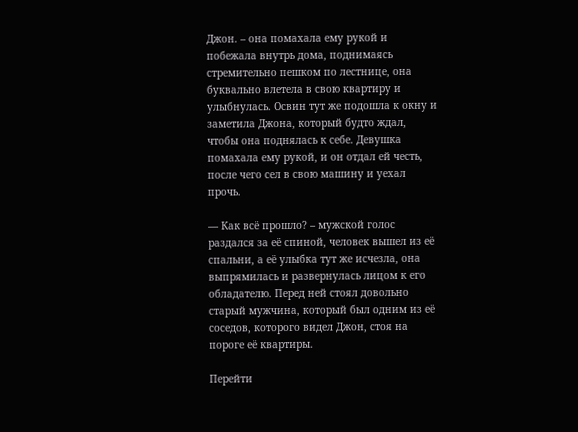Джон. – она помахала ему рукой и побежала внутрь дома, поднимаясь стремительно пешком по лестнице, она буквально влетела в свою квартиру и улыбнулась. Освин тут же подошла к окну и заметила Джона, который будто ждал, чтобы она поднялась к себе. Девушка помахала ему рукой, и он отдал ей честь, после чего сел в свою машину и уехал прочь.

— Как всё прошло? – мужской голос раздался за её спиной, человек вышел из её спальни, а её улыбка тут же исчезла, она выпрямилась и развернулась лицом к его обладателю. Перед ней стоял довольно старый мужчина, который был одним из её соседов, которого видел Джон, стоя на пороге её квартиры.

Перейти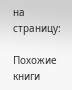на страницу:

Похожие книги